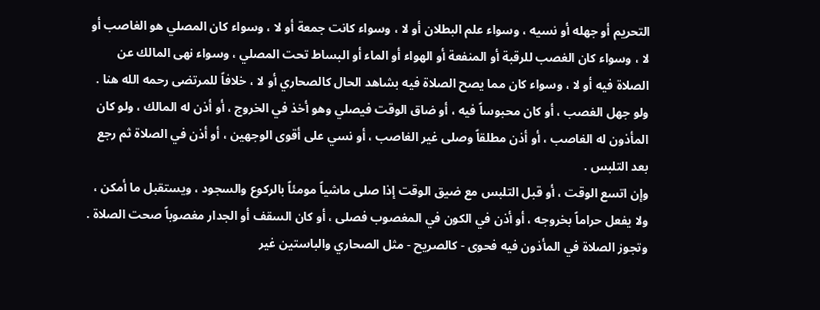التحريم أو جهله أو نسيه ، وسواء علم البطلان أو لا ، وسواء كانت جمعة أو لا ، وسواء كان المصلي هو الغاصب أو لا ، وسواء كان الغصب للرقبة أو المنفعة أو الهواء أو الماء أو البساط تحت المصلي ، وسواء نهى المالك عن الصلاة فيه أو لا ، وسواء كان مما يصح الصلاة فيه بشاهد الحال كالصحاري أو لا ، خلافاً للمرتضى رحمه الله هنا .
ولو جهل الغصب ، أو كان محبوساً فيه ، أو ضاق الوقت فيصلي وهو أخذ في الخروج ، أو أذن له المالك ، ولو كان المأذون له الغاصب ، أو أذن مطلقاً وصلى غير الغاصب ، أو نسي على أقوى الوجهين ، أو أذن في الصلاة ثم رجع بعد التلبس .
وإن اتسع الوقت ، أو قبل التلبس مع ضيق الوقت إذا صلى ماشياً مومئاً بالركوع والسجود ، ويستقبل ما أمكن ، ولا يفعل حراماً بخروجه ، أو أذن في الكون في المغصوب فصلى ، أو كان السقف أو الجدار مغصوباً صحت الصلاة .
وتجوز الصلاة في المأذون فيه فحوى - كالصريح - مثل الصحاري والباستين غير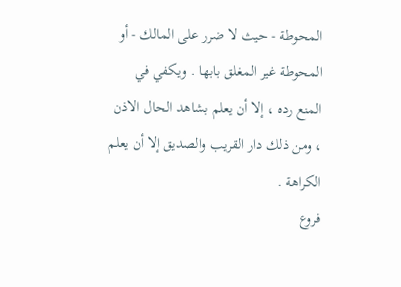المحوطة - حيث لا ضرر على المالك - أو المحوطة غير المغلق بابها . ويكفي في المنع رده ، إلا أن يعلم بشاهد الحال الاذن ، ومن ذلك دار القريب والصديق إلا أن يعلم الكراهة .
فروع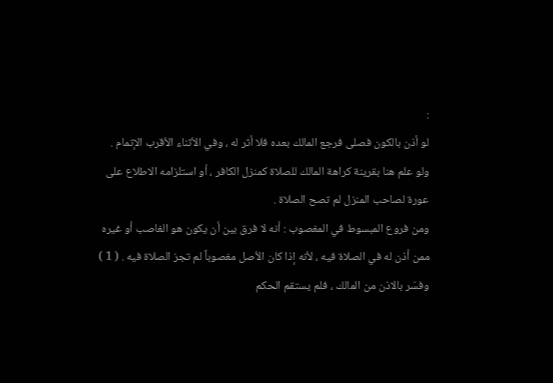:
لو أذن بالكون فصلى فرجع المالك بعده فلا أثر له ، وفي الأثناء الأقرب الإتمام .
ولو علم هنا بقرينة كراهة المالك للصلاة كمنزل الكافر ، أو استلزامه الاطلاع على عورة لصاحب المنزل لم تصح الصلاة .
ومن فروع المبسوط في المغصوب : أنه لا فرق بين أن يكون هو الغاصب أو غيره ممن أذن له في الصلاة فيه ، لأنه إذا كان الأصل مغصوباً لم تجز الصلاة فيه . ( 1 ) وفسّر بالاذن من المالك ، فلم يستقم الحكم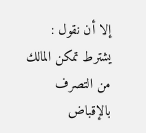إلا أن نقول : يشترط تمكن المالك من التصرف بالإقباض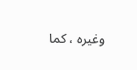وغيره ، كما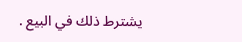يشترط ذلك في البيع .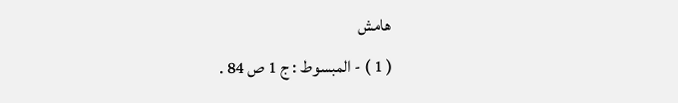هامش
( 1 ) - المبسوط : ج 1 ص 84 .